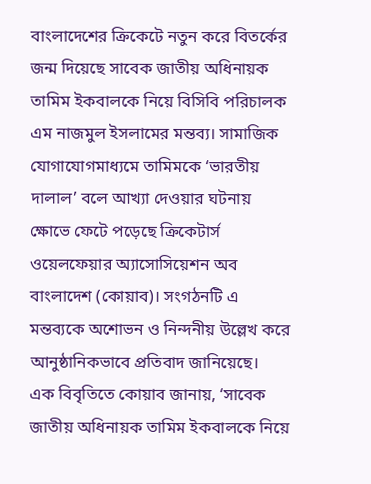বাংলাদেশের ক্রিকেটে নতুন করে বিতর্কের জন্ম দিয়েছে সাবেক জাতীয় অধিনায়ক তামিম ইকবালকে নিয়ে বিসিবি পরিচালক এম নাজমুল ইসলামের মন্তব্য। সামাজিক যোগাযোগমাধ্যমে তামিমকে ‘ভারতীয় দালাল’ বলে আখ্যা দেওয়ার ঘটনায় ক্ষোভে ফেটে পড়েছে ক্রিকেটার্স ওয়েলফেয়ার অ্যাসোসিয়েশন অব বাংলাদেশ (কোয়াব)। সংগঠনটি এ মন্তব্যকে অশোভন ও নিন্দনীয় উল্লেখ করে আনুষ্ঠানিকভাবে প্রতিবাদ জানিয়েছে।
এক বিবৃতিতে কোয়াব জানায়, ‘সাবেক জাতীয় অধিনায়ক তামিম ইকবালকে নিয়ে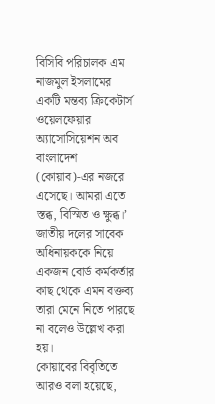বিসিবি পরিচালক এম নাজমুল ইসলামের একটি মন্তব্য ক্রিকেটার্স ওয়েলফেয়ার অ্যাসোসিয়েশন অব বাংলাদেশ (কোয়াব)-এর নজরে এসেছে। আমরা এতে স্তব্ধ, বিস্মিত ও ক্ষুব্ধ।’ জাতীয় দলের সাবেক অধিনায়ককে নিয়ে একজন বোর্ড কর্মকর্তার কাছ থেকে এমন বক্তব্য তারা মেনে নিতে পারছে না বলেও উল্লেখ করা হয়।
কোয়াবের বিবৃতিতে আরও বলা হয়েছে,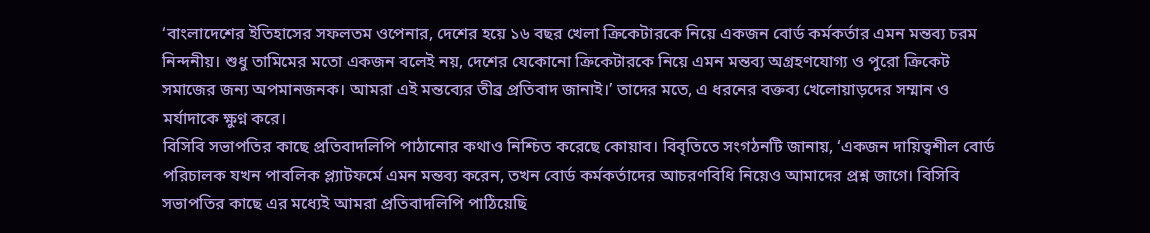‘বাংলাদেশের ইতিহাসের সফলতম ওপেনার, দেশের হয়ে ১৬ বছর খেলা ক্রিকেটারকে নিয়ে একজন বোর্ড কর্মকর্তার এমন মন্তব্য চরম নিন্দনীয়। শুধু তামিমের মতো একজন বলেই নয়, দেশের যেকোনো ক্রিকেটারকে নিয়ে এমন মন্তব্য অগ্রহণযোগ্য ও পুরো ক্রিকেট সমাজের জন্য অপমানজনক। আমরা এই মন্তব্যের তীব্র প্রতিবাদ জানাই।’ তাদের মতে, এ ধরনের বক্তব্য খেলোয়াড়দের সম্মান ও মর্যাদাকে ক্ষুণ্ন করে।
বিসিবি সভাপতির কাছে প্রতিবাদলিপি পাঠানোর কথাও নিশ্চিত করেছে কোয়াব। বিবৃতিতে সংগঠনটি জানায়, ‘একজন দায়িত্বশীল বোর্ড পরিচালক যখন পাবলিক প্ল্যাটফর্মে এমন মন্তব্য করেন, তখন বোর্ড কর্মকর্তাদের আচরণবিধি নিয়েও আমাদের প্রশ্ন জাগে। বিসিবি সভাপতির কাছে এর মধ্যেই আমরা প্রতিবাদলিপি পাঠিয়েছি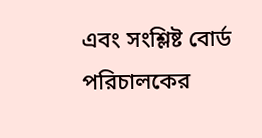এবং সংশ্লিষ্ট বোর্ড পরিচালকের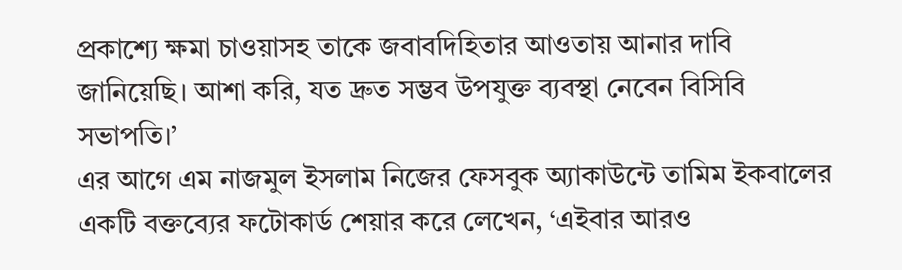প্রকাশ্যে ক্ষমা চাওয়াসহ তাকে জবাবদিহিতার আওতায় আনার দাবি জানিয়েছি। আশা করি, যত দ্রুত সম্ভব উপযুক্ত ব্যবস্থা নেবেন বিসিবি সভাপতি।’
এর আগে এম নাজমুল ইসলাম নিজের ফেসবুক অ্যাকাউন্টে তামিম ইকবালের একটি বক্তব্যের ফটোকার্ড শেয়ার করে লেখেন, ‘এইবার আরও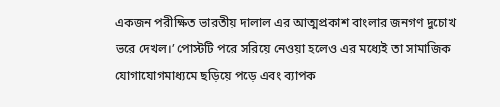একজন পরীক্ষিত ভারতীয় দালাল এর আত্মপ্রকাশ বাংলার জনগণ দুচোখ ভরে দেখল।’ পোস্টটি পরে সরিয়ে নেওয়া হলেও এর মধ্যেই তা সামাজিক যোগাযোগমাধ্যমে ছড়িয়ে পড়ে এবং ব্যাপক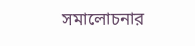সমালোচনার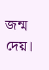জন্ম দেয়।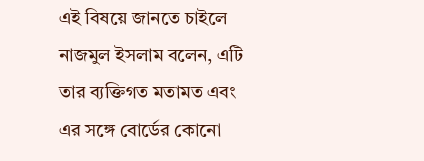এই বিষয়ে জানতে চাইলে নাজমুল ইসলাম বলেন, এটি তার ব্যক্তিগত মতামত এবং এর সঙ্গে বোর্ডের কোনো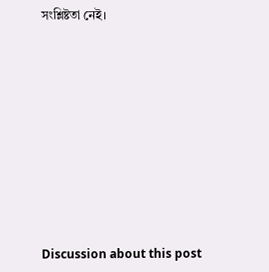সংশ্লিষ্টতা নেই।










Discussion about this post